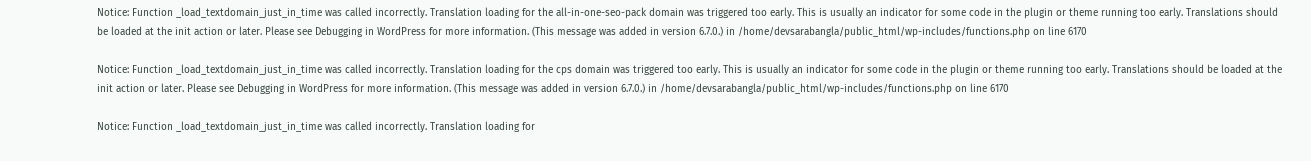Notice: Function _load_textdomain_just_in_time was called incorrectly. Translation loading for the all-in-one-seo-pack domain was triggered too early. This is usually an indicator for some code in the plugin or theme running too early. Translations should be loaded at the init action or later. Please see Debugging in WordPress for more information. (This message was added in version 6.7.0.) in /home/devsarabangla/public_html/wp-includes/functions.php on line 6170

Notice: Function _load_textdomain_just_in_time was called incorrectly. Translation loading for the cps domain was triggered too early. This is usually an indicator for some code in the plugin or theme running too early. Translations should be loaded at the init action or later. Please see Debugging in WordPress for more information. (This message was added in version 6.7.0.) in /home/devsarabangla/public_html/wp-includes/functions.php on line 6170

Notice: Function _load_textdomain_just_in_time was called incorrectly. Translation loading for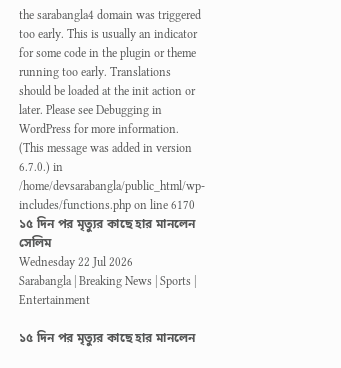the sarabangla4 domain was triggered too early. This is usually an indicator for some code in the plugin or theme running too early. Translations should be loaded at the init action or later. Please see Debugging in WordPress for more information. (This message was added in version 6.7.0.) in /home/devsarabangla/public_html/wp-includes/functions.php on line 6170
১৫ দিন পর মৃত্যুর কাছে হার মানলেন সেলিম
Wednesday 22 Jul 2026
Sarabangla | Breaking News | Sports | Entertainment

১৫ দিন পর মৃত্যুর কাছে হার মানলেন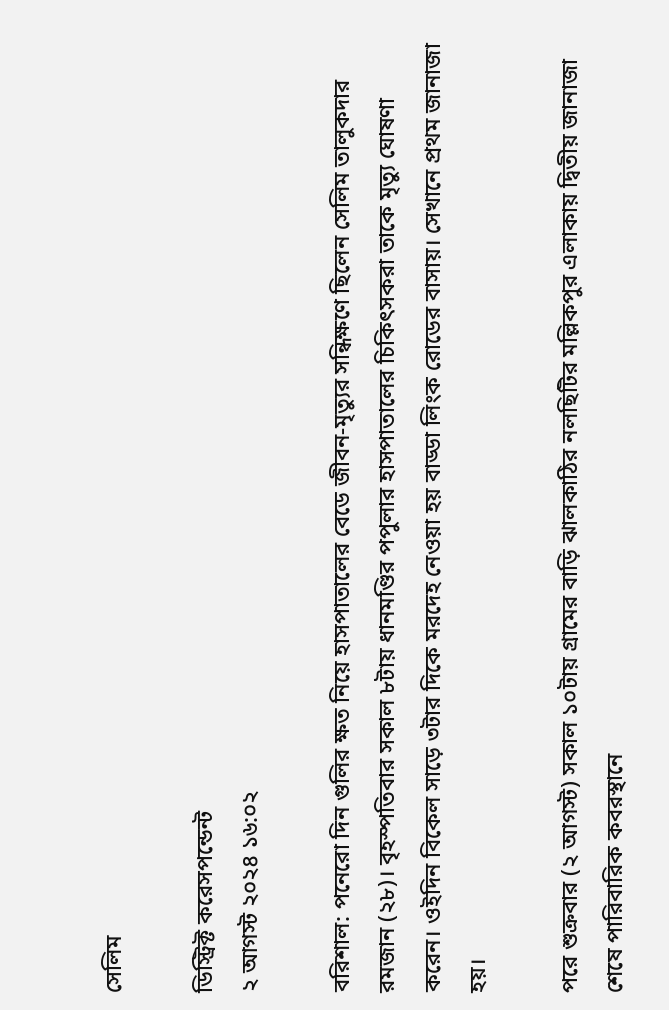সেলিম

ডিস্ট্রিক্ট করেসপন্ডেন্ট
২ আগস্ট ২০২৪ ১৬:০২

বরিশাল: পনেরো দিন গুলির ক্ষত নিয়ে হাসপাতালের বেডে জীবন-মৃত্যুর সন্ধিক্ষণে ছিলেন সেলিম তালুকদার রমজান (২৮)। বৃহস্পতিবার সকাল ৮টায় ধানমণ্ডির পপুলার হাসপাতালের চিকিৎসকরা তাকে মৃত্যু ঘোষণা করেন। ওইদিন বিকেল সাড়ে ৩টার দিকে মরদেহ নেওয়া হয় বাড্ডা লিংক রোডের বাসায়। সেখানে প্রথম জানাজা হয়।

পরে শুক্রবার (২ আগস্ট) সকাল ১০টায় গ্রামের বাড়ি ঝালকাঠির নলছিটির মল্লিকপুর এলাকায় দ্বিতীয় জানাজা শেষে পারিবারিক কবরস্থানে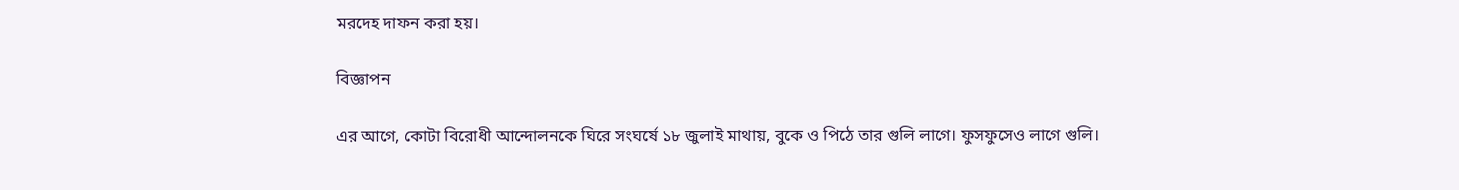মরদেহ দাফন করা হয়।

বিজ্ঞাপন

এর আগে, কোটা বিরোধী আন্দোলনকে ঘিরে সংঘর্ষে ১৮ জুলাই মাথায়, বুকে ও পিঠে তার গুলি লাগে। ফুসফুসেও লাগে গুলি।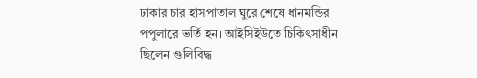ঢাকার চার হাসপাতাল ঘুরে শেষে ধানমন্ডির পপুলারে ভর্তি হন। আইসিইউতে চিকিৎসাধীন ছিলেন গুলিবিদ্ধ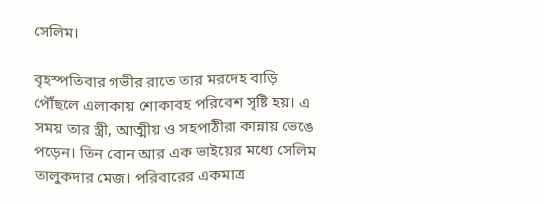সেলিম।

বৃহস্পতিবার গভীর রাতে তার মরদেহ বাড়ি পৌঁছলে এলাকায় শোকাবহ পরিবেশ সৃষ্টি হয়। এ সময় তার স্ত্রী, আত্মীয় ও সহপাঠীরা কান্নায় ভেঙে পড়েন। তিন বোন আর এক ভাইয়ের মধ্যে সেলিম তালুকদার মেজ। পরিবারের একমাত্র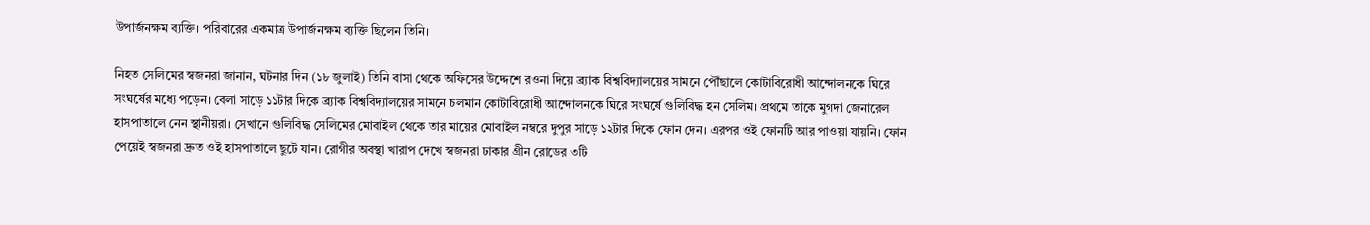উপার্জনক্ষম ব্যক্তি। পরিবারের একমাত্র উপার্জনক্ষম ব্যক্তি ছিলেন তিনি।

নিহত সেলিমের স্বজনরা জানান, ঘটনার দিন (১৮ জুলাই) তিনি বাসা থেকে অফিসের উদ্দেশে রওনা দিয়ে ব্র্যাক বিশ্ববিদ্যালয়ের সামনে পৌঁছালে কোটাবিরোধী আন্দোলনকে ঘিরে সংঘর্ষের মধ্যে পড়েন। বেলা সাড়ে ১১টার দিকে ব্র্যাক বিশ্ববিদ্যালয়ের সামনে চলমান কোটাবিরোধী আন্দোলনকে ঘিরে সংঘর্ষে গুলিবিদ্ধ হন সেলিম। প্রথমে তাকে মুগদা জেনারেল হাসপাতালে নেন স্থানীয়রা। সেখানে গুলিবিদ্ধ সেলিমের মোবাইল থেকে তার মায়ের মোবাইল নম্বরে দুপুর সাড়ে ১২টার দিকে ফোন দেন। এরপর ওই ফোনটি আর পাওয়া যায়নি। ফোন পেয়েই স্বজনরা দ্রুত ওই হাসপাতালে ছুটে যান। রোগীর অবস্থা খারাপ দেখে স্বজনরা ঢাকার গ্রীন রোডের ৩টি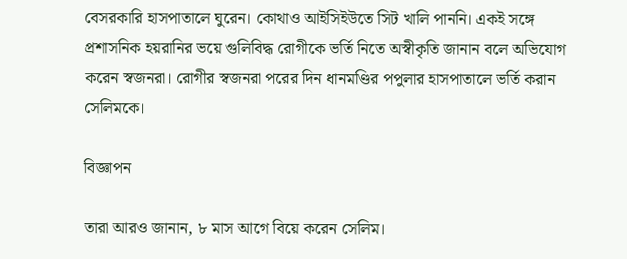বেসরকারি হাসপাতালে ঘুরেন। কোথাও আইসিইউতে সিট খালি পাননি। একই সঙ্গে প্রশাসনিক হয়রানির ভয়ে গুলিবিদ্ধ রোগীকে ভর্তি নিতে অস্বীকৃতি জানান বলে অভিযোগ করেন স্বজনরা। রোগীর স্বজনরা পরের দিন ধানমণ্ডির পপুলার হাসপাতালে ভর্তি করান সেলিমকে।

বিজ্ঞাপন

তারা আরও জানান, ৮ মাস আগে বিয়ে করেন সেলিম।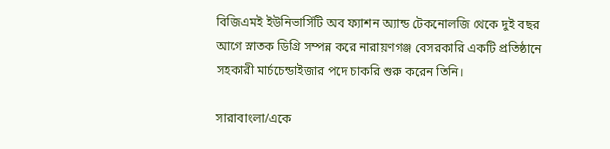বিজিএমই ইউনিভার্সিটি অব ফ্যাশন অ্যান্ড টেকনোলজি থেকে দুই বছর আগে স্নাতক ডিগ্রি সম্পন্ন করে নারায়ণগঞ্জ বেসরকারি একটি প্রতিষ্ঠানে সহকারী মার্চচেন্ডাইজার পদে চাকরি শুরু করেন তিনি।

সারাবাংলা/একে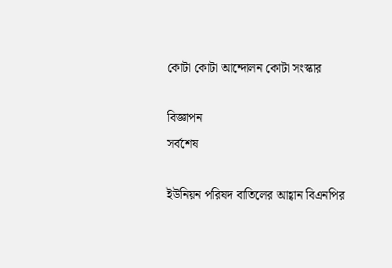কোটা কোটা আন্দোলন কোটা সংস্কার

বিজ্ঞাপন
সর্বশেষ

ইউনিয়ন পরিষদ বাতিলের আহ্বান বিএনপির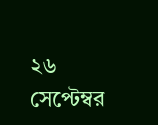২৬ সেপ্টেম্বর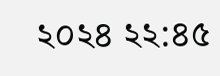২০২৪ ২২:৪৫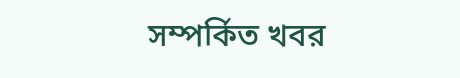সম্পর্কিত খবর